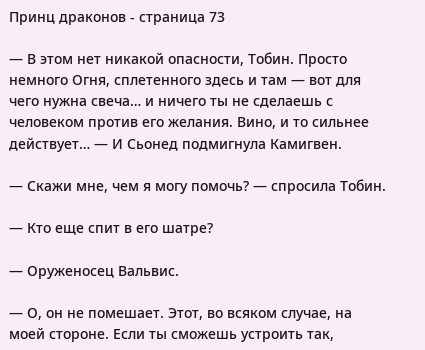Принц драконов - страница 73

— В этом нет никакой опасности, Тобин. Просто немного Огня, сплетенного здесь и там — вот для чего нужна свеча… и ничего ты не сделаешь с человеком против его желания. Вино, и то сильнее действует… — И Сьонед подмигнула Камигвен.

— Скажи мне, чем я могу помочь? — спросила Тобин.

— Кто еще спит в его шатре?

— Оруженосец Вальвис.

— О, он не помешает. Этот, во всяком случае, на моей стороне. Если ты сможешь устроить так,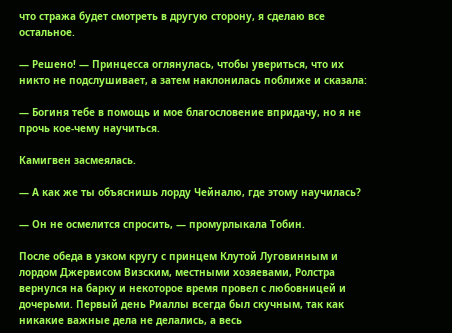что стража будет смотреть в другую сторону, я сделаю все остальное.

— Решено! — Принцесса оглянулась, чтобы увериться, что их никто не подcлушивает, а затем наклонилась поближе и сказала:

— Богиня тебе в помощь и мое благословение впридачу, но я не прочь кое-чему научиться.

Камигвен засмеялась.

— А как же ты объяснишь лорду Чейналю, где этому научилась?

— Он не осмелится спросить, — промурлыкала Тобин.

После обеда в узком кругу с принцем Клутой Луговинным и лордом Джервисом Визским, местными хозяевами, Ролстра вернулся на барку и некоторое время провел с любовницей и дочерьми. Первый день Риаллы всегда был скучным, так как никакие важные дела не делались, а весь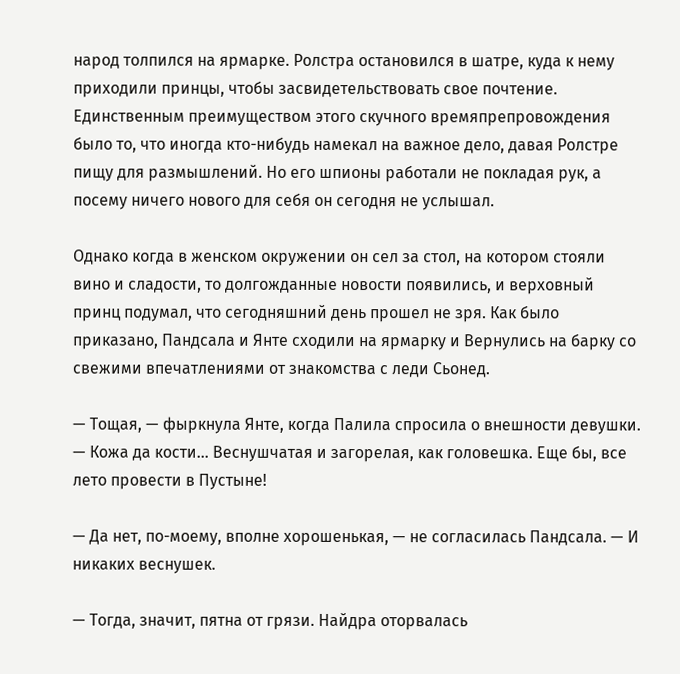народ толпился на ярмарке. Ролстра остановился в шатре, куда к нему приходили принцы, чтобы засвидетельствовать свое почтение. Единственным преимуществом этого скучного времяпрепровождения было то, что иногда кто-нибудь намекал на важное дело, давая Ролстре пищу для размышлений. Но его шпионы работали не покладая рук, а посему ничего нового для себя он сегодня не услышал.

Однако когда в женском окружении он сел за стол, на котором стояли вино и сладости, то долгожданные новости появились, и верховный принц подумал, что сегодняшний день прошел не зря. Как было приказано, Пандсала и Янте сходили на ярмарку и Вернулись на барку со свежими впечатлениями от знакомства с леди Сьонед.

— Тощая, — фыркнула Янте, когда Палила спросила о внешности девушки. — Кожа да кости… Веснушчатая и загорелая, как головешка. Еще бы, все лето провести в Пустыне!

— Да нет, по-моему, вполне хорошенькая, — не согласилась Пандсала. — И никаких веснушек.

— Тогда, значит, пятна от грязи. Найдра оторвалась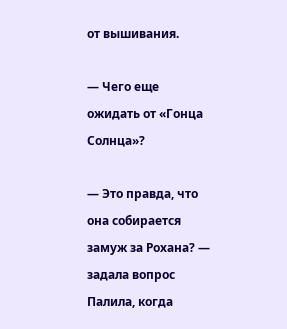от вышивания.

— Чего еще ожидать от «Гонца Солнца»?

— Это правда, что она собирается замуж за Рохана? — задала вопрос Палила, когда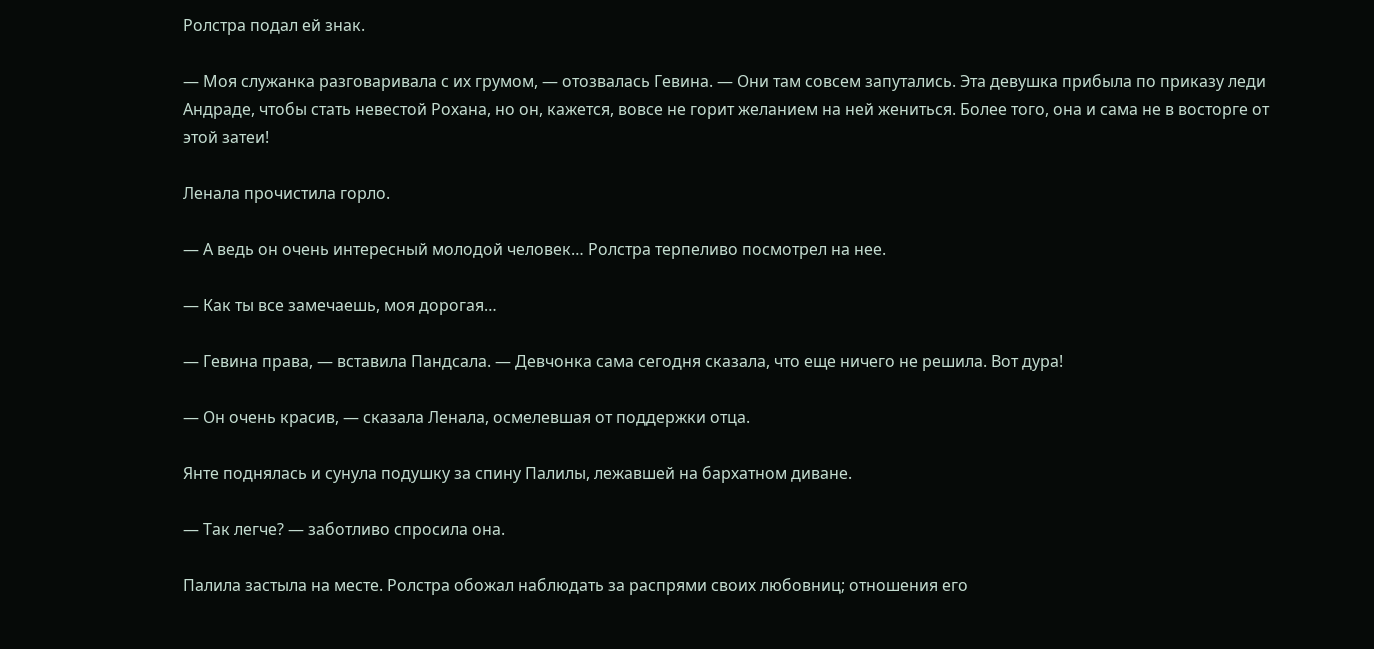Ролстра подал ей знак.

— Моя служанка разговаривала с их грумом, — отозвалась Гевина. — Они там совсем запутались. Эта девушка прибыла по приказу леди Андраде, чтобы стать невестой Рохана, но он, кажется, вовсе не горит желанием на ней жениться. Более того, она и сама не в восторге от этой затеи!

Ленала прочистила горло.

— А ведь он очень интересный молодой человек… Ролстра терпеливо посмотрел на нее.

— Как ты все замечаешь, моя дорогая…

— Гевина права, — вставила Пандсала. — Девчонка сама сегодня сказала, что еще ничего не решила. Вот дура!

— Он очень красив, — сказала Ленала, осмелевшая от поддержки отца.

Янте поднялась и сунула подушку за спину Палилы, лежавшей на бархатном диване.

— Так легче? — заботливо спросила она.

Палила застыла на месте. Ролстра обожал наблюдать за распрями своих любовниц; отношения его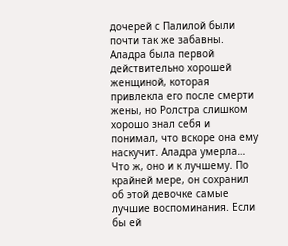дочерей с Палилой были почти так же забавны. Аладра была первой действительно хорошей женщиной, которая привлекла его после смерти жены, но Ролстра слишком хорошо знал себя и понимал, что вскоре она ему наскучит. Аладра умерла… Что ж, оно и к лучшему. По крайней мере, он сохранил об этой девочке самые лучшие воспоминания. Если бы ей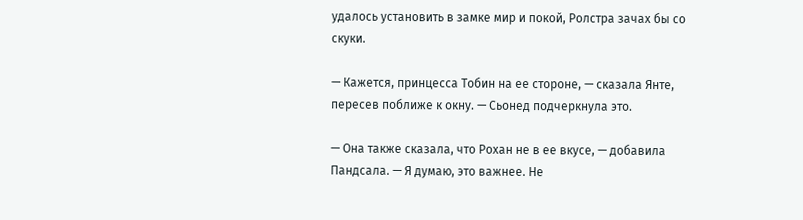удалось установить в замке мир и покой, Ролстра зачах бы со скуки.

— Кажется, принцесса Тобин на ее стороне, — сказала Янте, пересев поближе к окну. — Сьонед подчеркнула это.

— Она также сказала, что Рохан не в ее вкусе, — добавила Пандсала. — Я думаю, это важнее. Не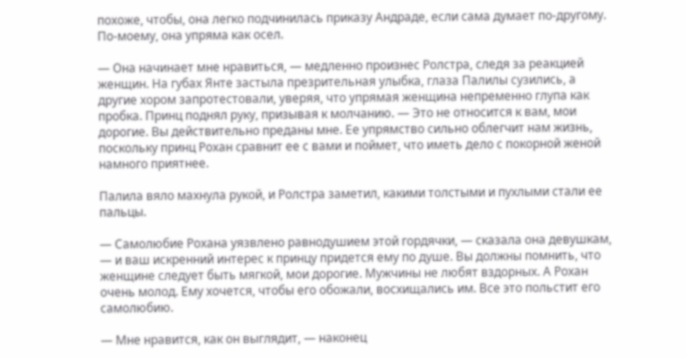похоже, чтобы, она легко подчинилась приказу Андраде, если сама думает по-другому. По-моему, она упряма как осел.

— Она начинает мне нравиться, — медленно произнес Ролстра, следя за реакцией женщин. На губах Янте застыла презрительная улыбка, глаза Палилы сузились, а другие хором запротестовали, уверяя, что упрямая женщина непременно глупа как пробка. Принц поднял руку, призывая к молчанию. — Это не относится к вам, мои дорогие. Вы действительно преданы мне. Ее упрямство сильно облегчит нам жизнь, поскольку принц Рохан сравнит ее с вами и поймет, что иметь дело с покорной женой намного приятнее.

Палила вяло махнула рукой, и Ролстра заметил, какими толстыми и пухлыми стали ее пальцы.

— Самолюбие Рохана уязвлено равнодушием этой гордячки, — сказала она девушкам, — и ваш искренний интерес к принцу придется ему по душе. Вы должны помнить, что женщине следует быть мягкой, мои дорогие. Мужчины не любят вздорных. А Рохан очень молод. Ему хочется, чтобы его обожали, восхищались им. Все это польстит его самолюбию.

— Мне нравится, как он выглядит, — наконец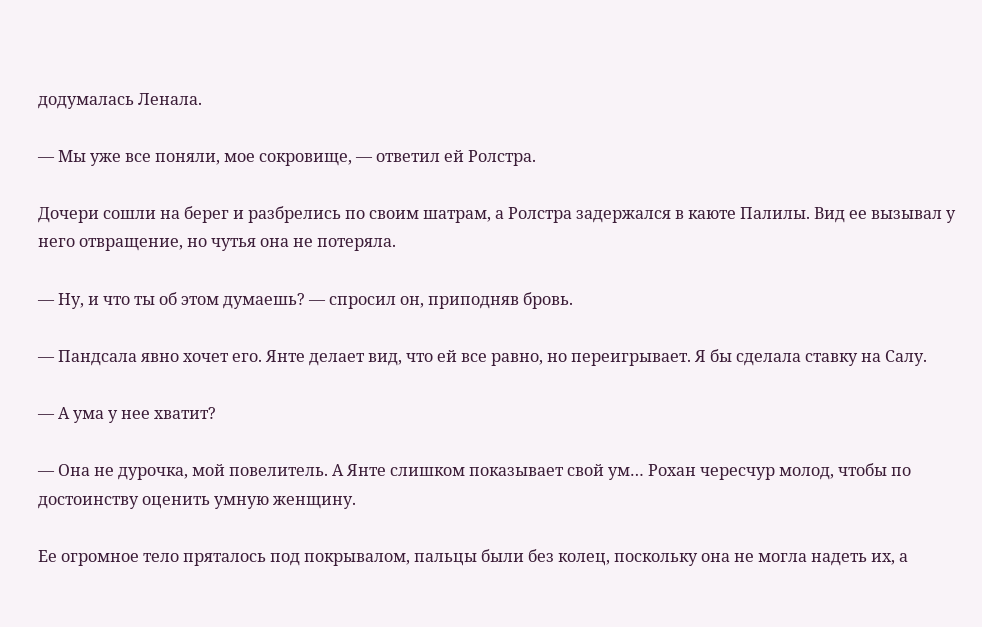додумалась Ленала.

— Мы уже все поняли, мое сокровище, — ответил ей Ролстра.

Дочери сошли на берег и разбрелись по своим шатрам, а Ролстра задержался в каюте Палилы. Вид ее вызывал у него отвращение, но чутья она не потеряла.

— Ну, и что ты об этом думаешь? — спросил он, приподняв бровь.

— Пандсала явно хочет его. Янте делает вид, что ей все равно, но переигрывает. Я бы сделала ставку на Салу.

— А ума у нее хватит?

— Она не дурочка, мой повелитель. А Янте слишком показывает свой ум… Рохан чересчур молод, чтобы по достоинству оценить умную женщину.

Ее огромное тело пряталось под покрывалом, пальцы были без колец, поскольку она не могла надеть их, а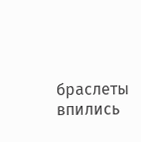браслеты впились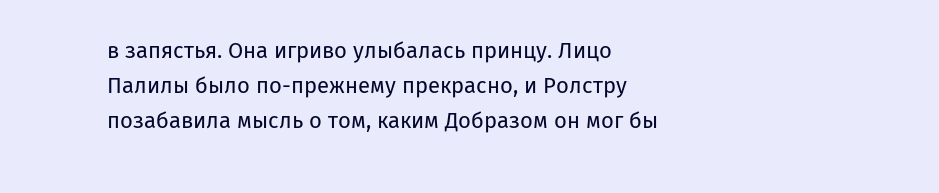в запястья. Она игриво улыбалась принцу. Лицо Палилы было по-прежнему прекрасно, и Ролстру позабавила мысль о том, каким Добразом он мог бы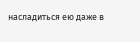насладиться ею даже в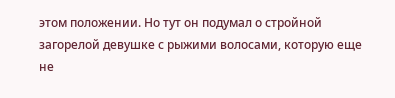этом положении. Но тут он подумал о стройной загорелой девушке с рыжими волосами, которую еще не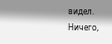видел. Ничего,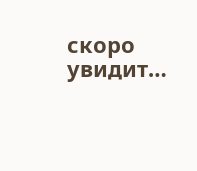скоро увидит…